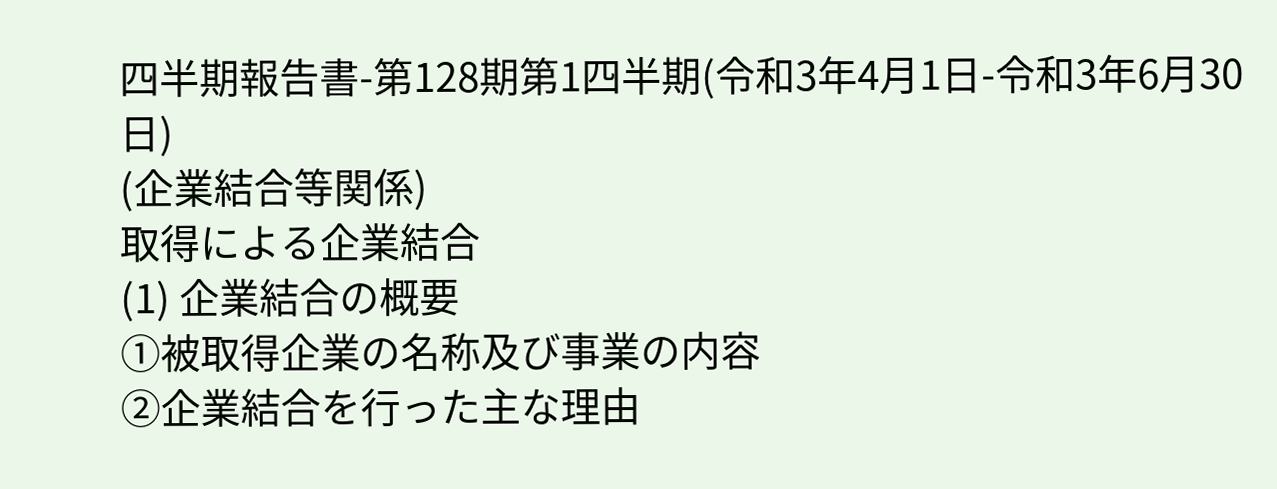四半期報告書-第128期第1四半期(令和3年4月1日-令和3年6月30日)
(企業結合等関係)
取得による企業結合
(1) 企業結合の概要
①被取得企業の名称及び事業の内容
②企業結合を行った主な理由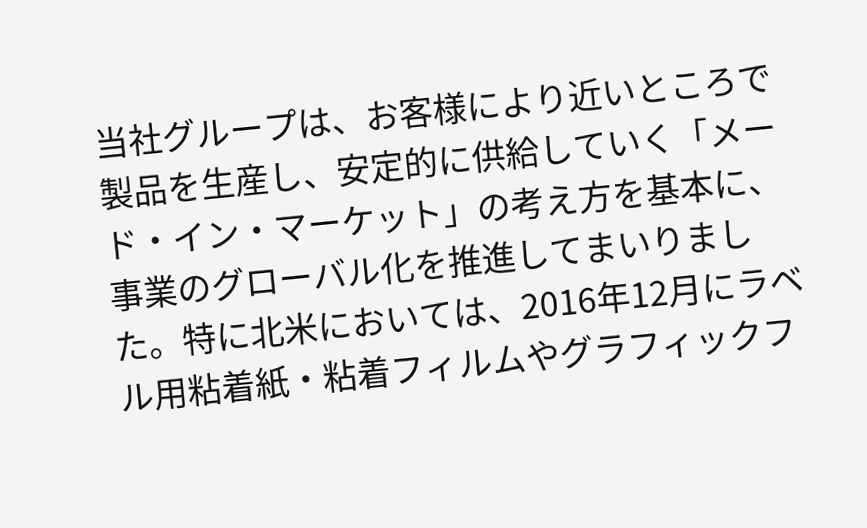当社グループは、お客様により近いところで製品を生産し、安定的に供給していく「メード・イン・マーケット」の考え方を基本に、事業のグローバル化を推進してまいりました。特に北米においては、2016年12月にラベル用粘着紙・粘着フィルムやグラフィックフ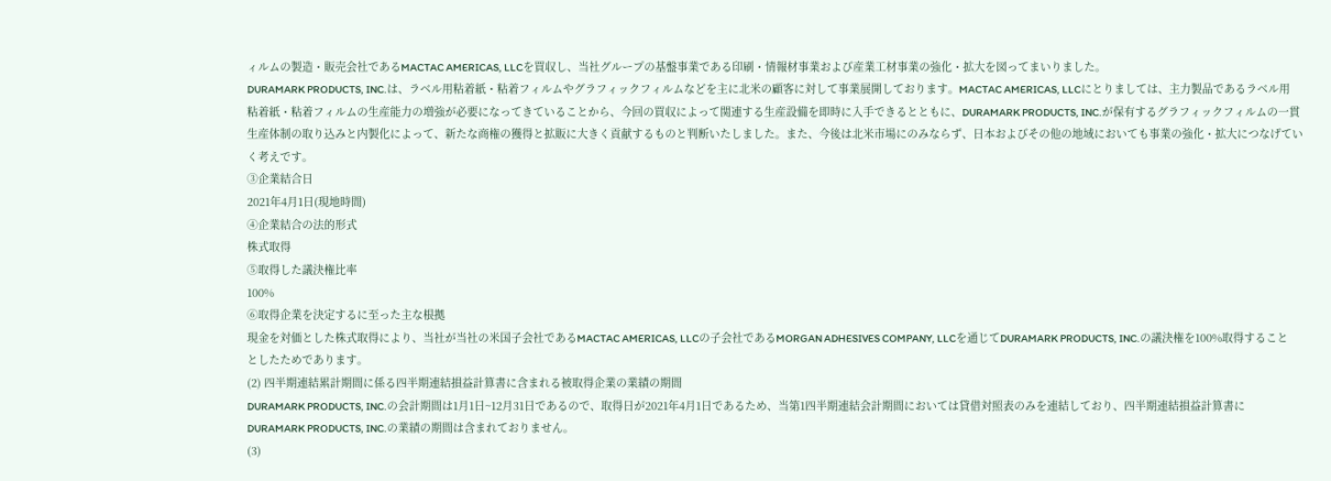ィルムの製造・販売会社であるMACTAC AMERICAS, LLCを買収し、当社グループの基盤事業である印刷・情報材事業および産業工材事業の強化・拡大を図ってまいりました。
DURAMARK PRODUCTS, INC.は、ラベル用粘着紙・粘着フィルムやグラフィックフィルムなどを主に北米の顧客に対して事業展開しております。MACTAC AMERICAS, LLCにとりましては、主力製品であるラベル用粘着紙・粘着フィルムの生産能力の増強が必要になってきていることから、今回の買収によって関連する生産設備を即時に入手できるとともに、DURAMARK PRODUCTS, INC.が保有するグラフィックフィルムの一貫生産体制の取り込みと内製化によって、新たな商権の獲得と拡販に大きく貢献するものと判断いたしました。また、今後は北米市場にのみならず、日本およびその他の地域においても事業の強化・拡大につなげていく考えです。
③企業結合日
2021年4月1日(現地時間)
④企業結合の法的形式
株式取得
⑤取得した議決権比率
100%
⑥取得企業を決定するに至った主な根拠
現金を対価とした株式取得により、当社が当社の米国子会社であるMACTAC AMERICAS, LLCの子会社であるMORGAN ADHESIVES COMPANY, LLCを通じてDURAMARK PRODUCTS, INC.の議決権を100%取得することとしたためであります。
(2) 四半期連結累計期間に係る四半期連結損益計算書に含まれる被取得企業の業績の期間
DURAMARK PRODUCTS, INC.の会計期間は1月1日~12月31日であるので、取得日が2021年4月1日であるため、当第1四半期連結会計期間においては貸借対照表のみを連結しており、四半期連結損益計算書にDURAMARK PRODUCTS, INC.の業績の期間は含まれておりません。
(3)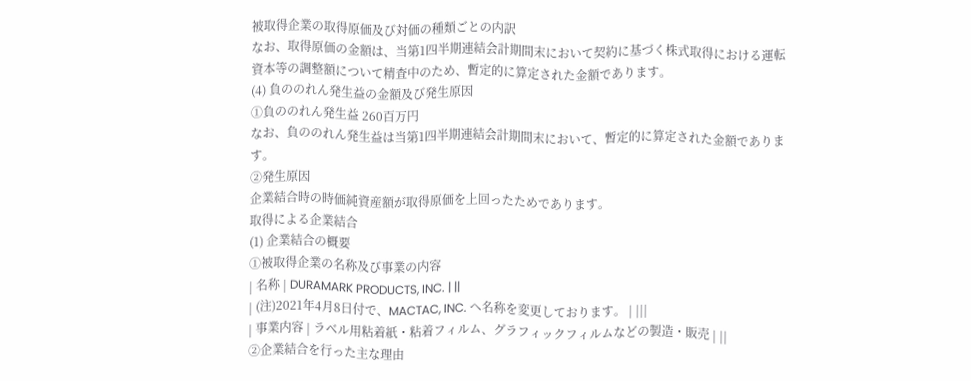被取得企業の取得原価及び対価の種類ごとの内訳
なお、取得原価の金額は、当第1四半期連結会計期間末において契約に基づく株式取得における運転資本等の調整額について精査中のため、暫定的に算定された金額であります。
(4) 負ののれん発生益の金額及び発生原因
①負ののれん発生益 260百万円
なお、負ののれん発生益は当第1四半期連結会計期間末において、暫定的に算定された金額であります。
②発生原因
企業結合時の時価純資産額が取得原価を上回ったためであります。
取得による企業結合
(1) 企業結合の概要
①被取得企業の名称及び事業の内容
| 名称 | DURAMARK PRODUCTS, INC. | ||
| (注)2021年4月8日付で、MACTAC, INC. へ名称を変更しております。 | |||
| 事業内容 | ラベル用粘着紙・粘着フィルム、グラフィックフィルムなどの製造・販売 | ||
②企業結合を行った主な理由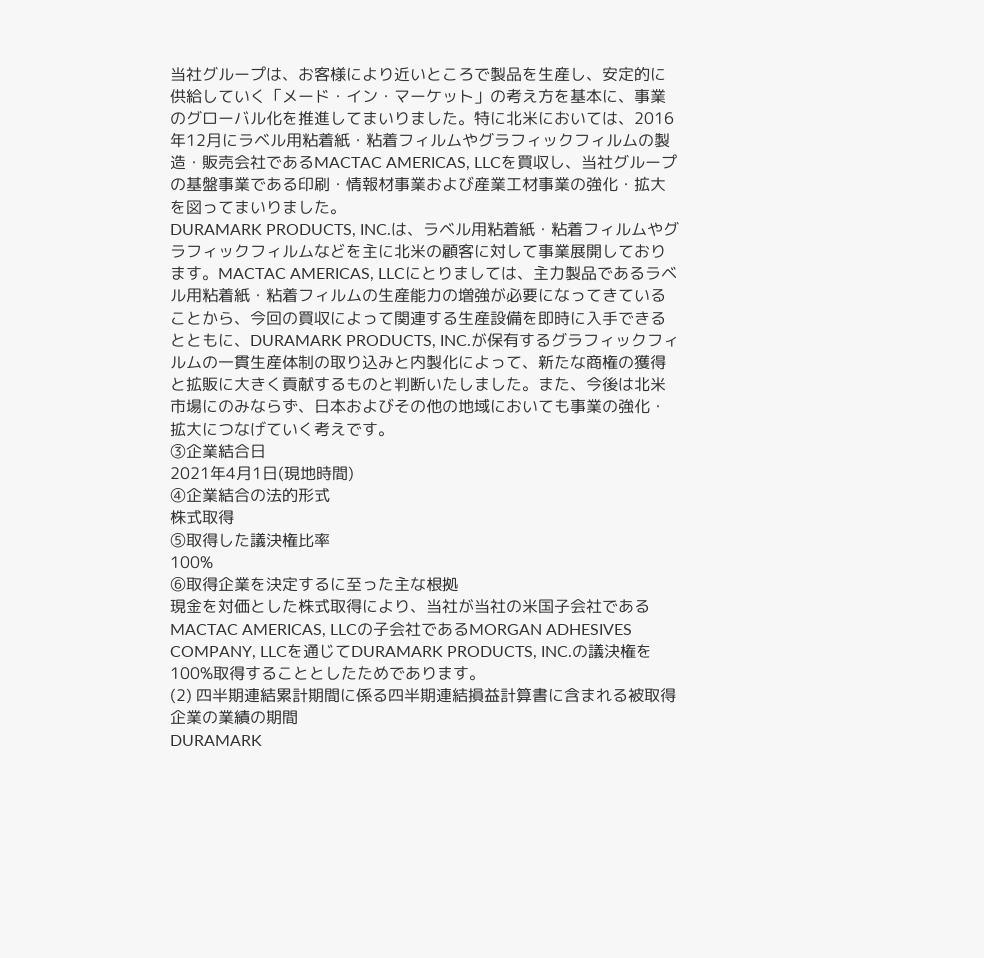当社グループは、お客様により近いところで製品を生産し、安定的に供給していく「メード・イン・マーケット」の考え方を基本に、事業のグローバル化を推進してまいりました。特に北米においては、2016年12月にラベル用粘着紙・粘着フィルムやグラフィックフィルムの製造・販売会社であるMACTAC AMERICAS, LLCを買収し、当社グループの基盤事業である印刷・情報材事業および産業工材事業の強化・拡大を図ってまいりました。
DURAMARK PRODUCTS, INC.は、ラベル用粘着紙・粘着フィルムやグラフィックフィルムなどを主に北米の顧客に対して事業展開しております。MACTAC AMERICAS, LLCにとりましては、主力製品であるラベル用粘着紙・粘着フィルムの生産能力の増強が必要になってきていることから、今回の買収によって関連する生産設備を即時に入手できるとともに、DURAMARK PRODUCTS, INC.が保有するグラフィックフィルムの一貫生産体制の取り込みと内製化によって、新たな商権の獲得と拡販に大きく貢献するものと判断いたしました。また、今後は北米市場にのみならず、日本およびその他の地域においても事業の強化・拡大につなげていく考えです。
③企業結合日
2021年4月1日(現地時間)
④企業結合の法的形式
株式取得
⑤取得した議決権比率
100%
⑥取得企業を決定するに至った主な根拠
現金を対価とした株式取得により、当社が当社の米国子会社であるMACTAC AMERICAS, LLCの子会社であるMORGAN ADHESIVES COMPANY, LLCを通じてDURAMARK PRODUCTS, INC.の議決権を100%取得することとしたためであります。
(2) 四半期連結累計期間に係る四半期連結損益計算書に含まれる被取得企業の業績の期間
DURAMARK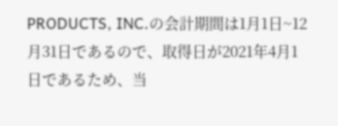PRODUCTS, INC.の会計期間は1月1日~12月31日であるので、取得日が2021年4月1日であるため、当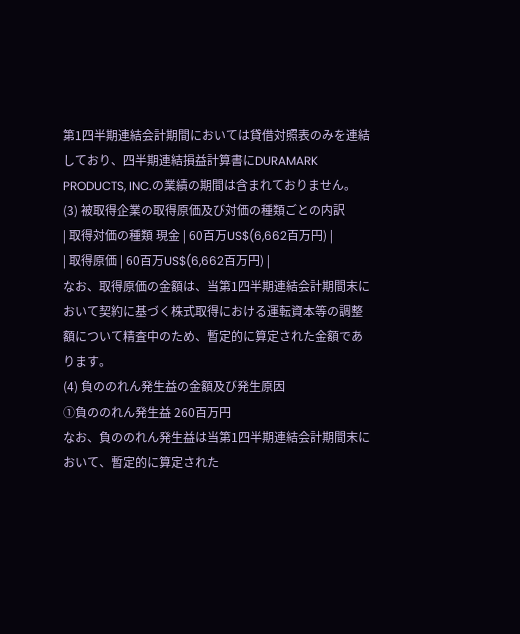第1四半期連結会計期間においては貸借対照表のみを連結しており、四半期連結損益計算書にDURAMARK PRODUCTS, INC.の業績の期間は含まれておりません。
(3) 被取得企業の取得原価及び対価の種類ごとの内訳
| 取得対価の種類 現金 | 60百万US$(6,662百万円) |
| 取得原価 | 60百万US$(6,662百万円) |
なお、取得原価の金額は、当第1四半期連結会計期間末において契約に基づく株式取得における運転資本等の調整額について精査中のため、暫定的に算定された金額であります。
(4) 負ののれん発生益の金額及び発生原因
①負ののれん発生益 260百万円
なお、負ののれん発生益は当第1四半期連結会計期間末において、暫定的に算定された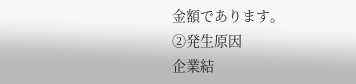金額であります。
②発生原因
企業結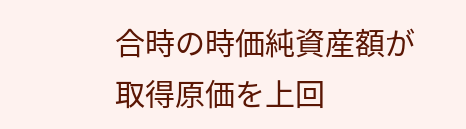合時の時価純資産額が取得原価を上回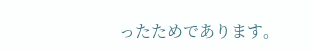ったためであります。